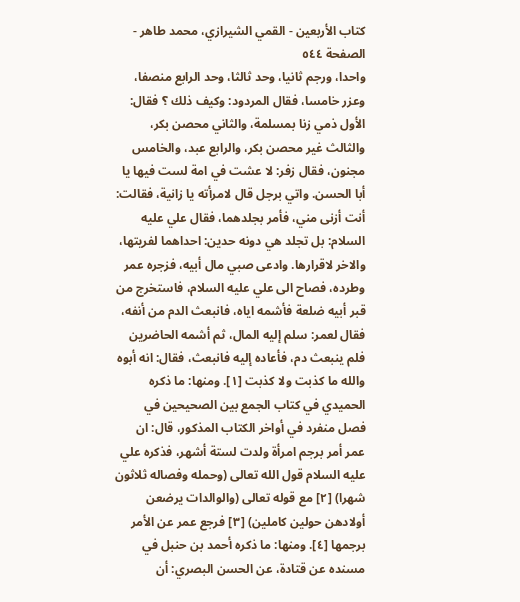كتاب الأربعين - القمي الشيرازي، محمد طاهر - الصفحة ٥٤٤
واحدا، ورجم ثانيا، وحد ثالثا، وحد الرابع منصفا، وعزر خامسا، فقال المردود: وكيف ذلك ؟ فقال: الأول ذمي زنا بمسلمة، والثاني محصن بكر، والثالث غير محصن بكر، والرابع عبد، والخامس مجنون، فقال زفر: لا عشت في امة لست فيها يا أبا الحسن. واتي برجل قال لامرأته يا زانية، فقالت: أنت أزنى مني، فأمر بجلدهما، فقال علي عليه السلام: بل تجلد هي دونه حدين: احداهما لفريتها، والاخر لاقرارها. وادعى صبي مال أبيه، فزجره عمر وطرده، فصاح الى علي عليه السلام، فاستخرج من قبر أبيه ضلعة فأشمه اياه، فانبعث الدم من أنفه، فقال لعمر: سلم إليه المال، ثم أشمه الحاضرين فلم ينبعث دم، فأعاده إليه فانبعث، فقال: انه أبوه والله ما كذبت ولا كذبت [١]. ومنها: ما ذكره الحميدي في كتاب الجمع بين الصحيحين في فصل منفرد في أواخر الكتاب المذكور، قال: ان عمر أمر برجم امرأة ولدت لستة أشهر، فذكره علي عليه السلام قول الله تعالى (وحمله وفصاله ثلاثون شهرا) [٢] مع قوله تعالى (والوالدات يرضعن أولادهن حولين كاملين) [٣] فرجع عمر عن الأمر برجمها [٤]. ومنها: ما ذكره أحمد بن حنبل في مسنده عن قتادة، عن الحسن البصري: أن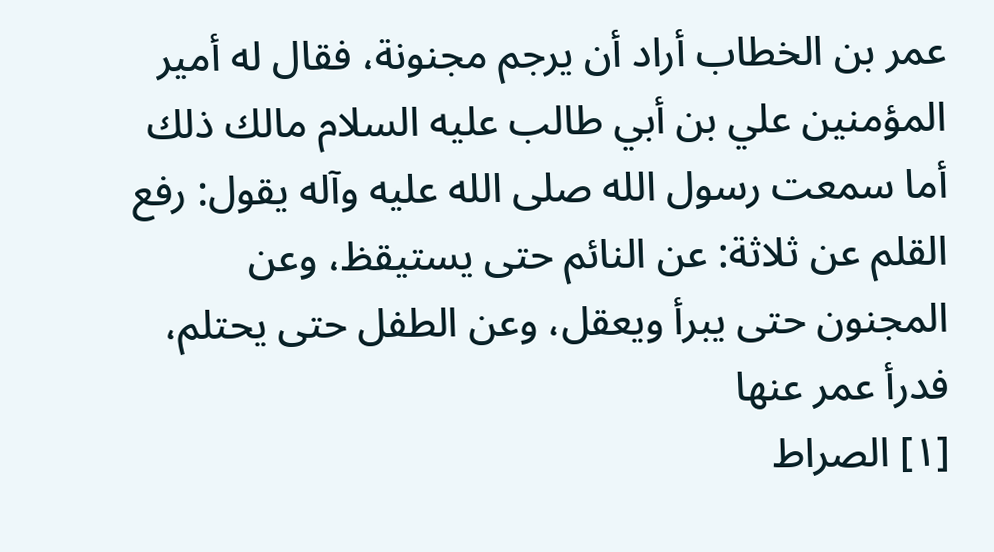عمر بن الخطاب أراد أن يرجم مجنونة، فقال له أمير المؤمنين علي بن أبي طالب عليه السلام مالك ذلك أما سمعت رسول الله صلى الله عليه وآله يقول: رفع القلم عن ثلاثة: عن النائم حتى يستيقظ، وعن المجنون حتى يبرأ ويعقل، وعن الطفل حتى يحتلم، فدرأ عمر عنها
[١] الصراط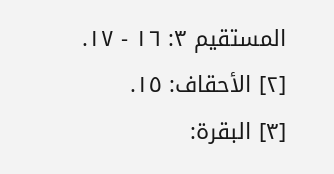المستقيم ٣: ١٦ - ١٧.
[٢] الأحقاف: ١٥.
[٣] البقرة: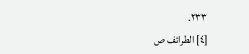٢٣٣.
[٤] الطرائف ص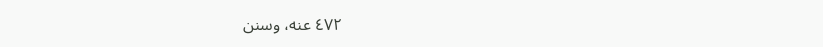٤٧٢ عنه، وسنن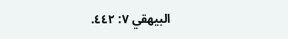البيهقي ٧: ٤٤٢.